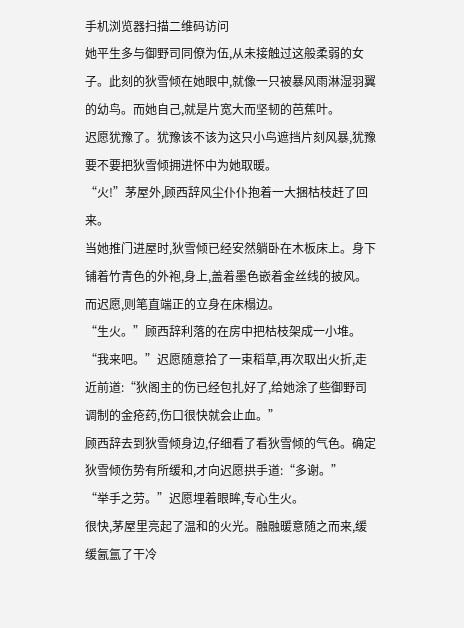手机浏览器扫描二维码访问
她平生多与御野司同僚为伍,从未接触过这般柔弱的女子。此刻的狄雪倾在她眼中,就像一只被暴风雨淋湿羽翼的幼鸟。而她自己,就是片宽大而坚韧的芭蕉叶。
迟愿犹豫了。犹豫该不该为这只小鸟遮挡片刻风暴,犹豫要不要把狄雪倾拥进怀中为她取暖。
“火!”茅屋外,顾西辞风尘仆仆抱着一大捆枯枝赶了回来。
当她推门进屋时,狄雪倾已经安然躺卧在木板床上。身下铺着竹青色的外袍,身上,盖着墨色嵌着金丝线的披风。而迟愿,则笔直端正的立身在床榻边。
“生火。”顾西辞利落的在房中把枯枝架成一小堆。
“我来吧。”迟愿随意拾了一束稻草,再次取出火折,走近前道:“狄阁主的伤已经包扎好了,给她涂了些御野司调制的金疮药,伤口很快就会止血。”
顾西辞去到狄雪倾身边,仔细看了看狄雪倾的气色。确定狄雪倾伤势有所缓和,才向迟愿拱手道:“多谢。”
“举手之劳。”迟愿埋着眼眸,专心生火。
很快,茅屋里亮起了温和的火光。融融暖意随之而来,缓缓氤氲了干冷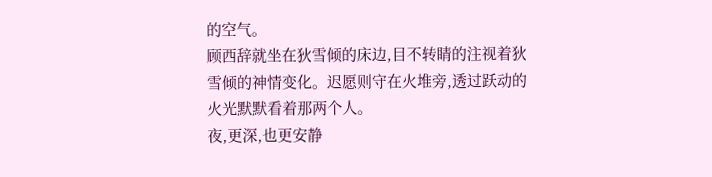的空气。
顾西辞就坐在狄雪倾的床边,目不转睛的注视着狄雪倾的神情变化。迟愿则守在火堆旁,透过跃动的火光默默看着那两个人。
夜,更深,也更安静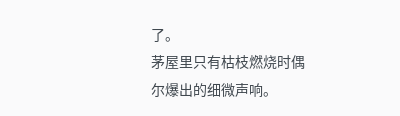了。
茅屋里只有枯枝燃烧时偶尔爆出的细微声响。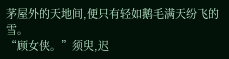茅屋外的天地间,便只有轻如鹅毛满天纷飞的雪。
“顾女侠。”须臾,迟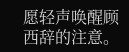愿轻声唤醒顾西辞的注意。